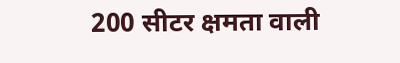200 सीटर क्षमता वाली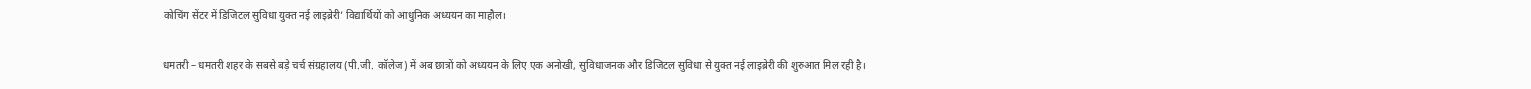कोचिंग सेंटर में डिजिटल सुविधा युक्त नई लाइब्रेरी’ विद्यार्थियों को आधुनिक अध्ययन का माहौल।

धमतरी – धमतरी शहर के सबसे बड़े चर्च संग्रहालय (पी.जी. कॉलेज) में अब छात्रों को अध्ययन के लिए एक अनोखी, सुविधाजनक और डिजिटल सुविधा से युक्त नई लाइब्रेरी की शुरुआत मिल रही है।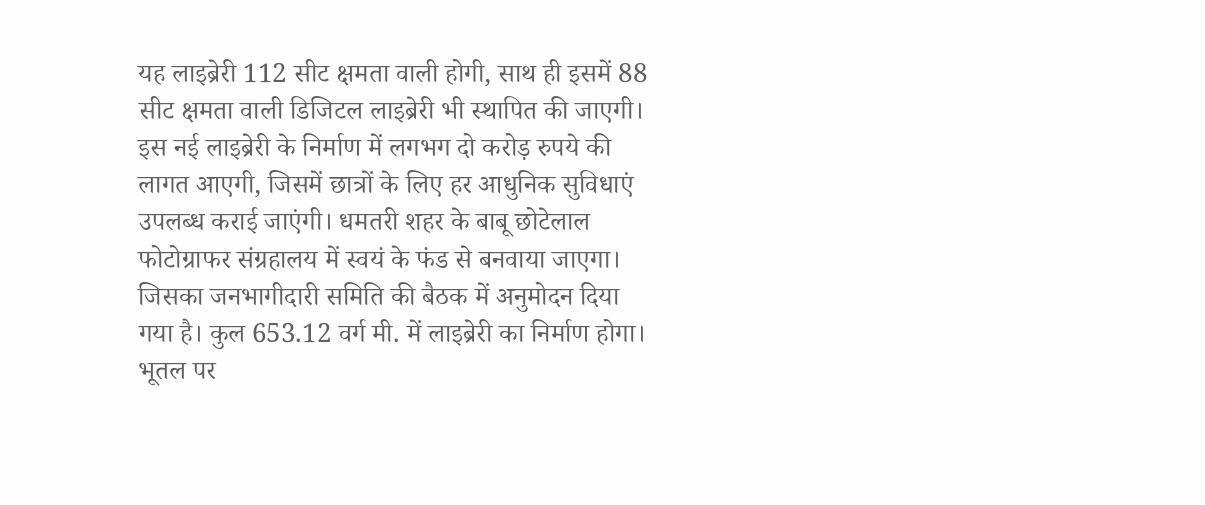यह लाइब्रेरी 112 सीट क्षमता वाली होगी, साथ ही इसमें 88 सीट क्षमता वाली डिजिटल लाइब्रेरी भी स्थापित की जाएगी। इस नई लाइब्रेरी के निर्माण में लगभग दो करोड़ रुपये की लागत आएगी, जिसमें छात्रों के लिए हर आधुनिक सुविधाएं उपलब्ध कराई जाएंगी। धमतरी शहर के बाबू छोटेलाल फोटोग्राफर संग्रहालय में स्वयं के फंड से बनवाया जाएगा। जिसका जनभागीदारी समिति की बैठक में अनुमोदन दिया गया है। कुल 653.12 वर्ग मी. में लाइब्रेरी का निर्माण होगा। भूतल पर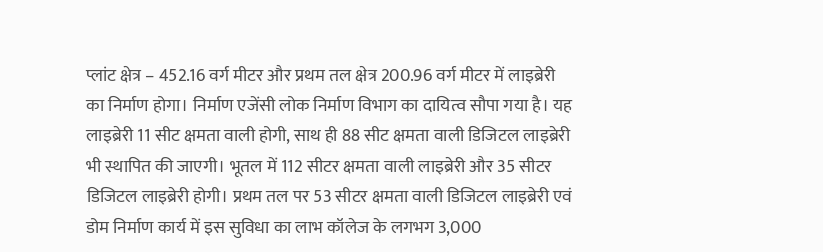प्लांट क्षेत्र – 452.16 वर्ग मीटर और प्रथम तल क्षेत्र 200.96 वर्ग मीटर में लाइब्रेरी का निर्माण होगा। निर्माण एजेंसी लोक निर्माण विभाग का दायित्व सौपा गया है। यह लाइब्रेरी 11 सीट क्षमता वाली होगी, साथ ही 88 सीट क्षमता वाली डिजिटल लाइब्रेरी भी स्थापित की जाएगी। भूतल में 112 सीटर क्षमता वाली लाइब्रेरी और 35 सीटर डिजिटल लाइब्रेरी होगी। प्रथम तल पर 53 सीटर क्षमता वाली डिजिटल लाइब्रेरी एवं डोम निर्माण कार्य में इस सुविधा का लाभ कॉलेज के लगभग 3,000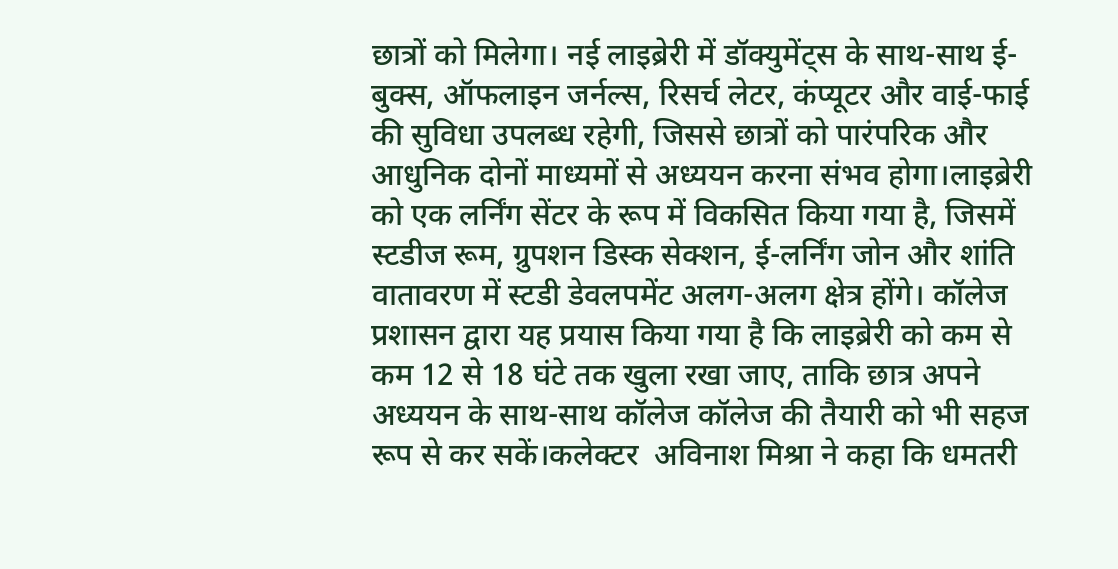छात्रों को मिलेगा। नई लाइब्रेरी में डॉक्युमेंट्स के साथ-साथ ई-बुक्स, ऑफलाइन जर्नल्स, रिसर्च लेटर, कंप्यूटर और वाई-फाई की सुविधा उपलब्ध रहेगी, जिससे छात्रों को पारंपरिक और आधुनिक दोनों माध्यमों से अध्ययन करना संभव होगा।लाइब्रेरी को एक लर्निंग सेंटर के रूप में विकसित किया गया है, जिसमें स्टडीज रूम, ग्रुपशन डिस्क सेक्शन, ई-लर्निंग जोन और शांति वातावरण में स्टडी डेवलपमेंट अलग-अलग क्षेत्र होंगे। कॉलेज प्रशासन द्वारा यह प्रयास किया गया है कि लाइब्रेरी को कम से कम 12 से 18 घंटे तक खुला रखा जाए, ताकि छात्र अपने अध्ययन के साथ-साथ कॉलेज कॉलेज की तैयारी को भी सहज रूप से कर सकें।कलेक्टर  अविनाश मिश्रा ने कहा कि धमतरी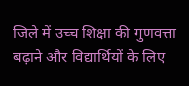जिले में उच्च शिक्षा की गुणवत्ता बढ़ाने और विद्यार्थियों के लिए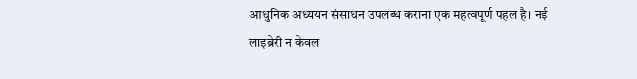आधुनिक अध्ययन संसाधन उपलब्ध कराना एक महत्वपूर्ण पहल है। नई लाइब्रेरी न केवल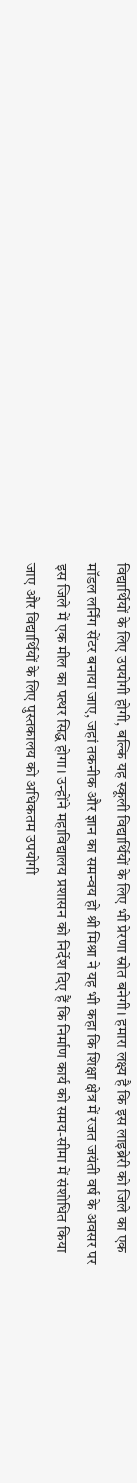विद्यार्थियों के लिए उपयोगी होगी, बल्कि यह स्कूली विद्यार्थियों के लिए भी प्रेरणा स्रोत बनेगी। हमारा लक्ष्य है कि इस लाइब्रेरी को जिले का एक मॉडल लर्निंग सेंटर बनाया जाए, जहां तकनीक और ज्ञान का समन्वय हो श्री मिश्रा ने यह भी कहा कि शिक्षा क्षेत्र में रजत जयंती वर्ष के अवसर पर इस जिले में एक मील का पत्थर सिद्ध होगा। उन्होंने महाविद्यालय प्रशासन को निर्देश दिए हैं कि निर्माण कार्य को समय-सीमा में संशोधित किया जाए और विद्यार्थियों के लिए पुस्तकालय को अधिकतम उपयोगी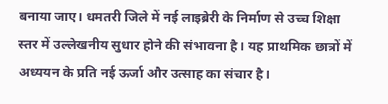बनाया जाए। धमतरी जिले में नई लाइब्रेरी के निर्माण से उच्च शिक्षा स्तर में उल्लेखनीय सुधार होने की संभावना है। यह प्राथमिक छात्रों में अध्ययन के प्रति नई ऊर्जा और उत्साह का संचार है।